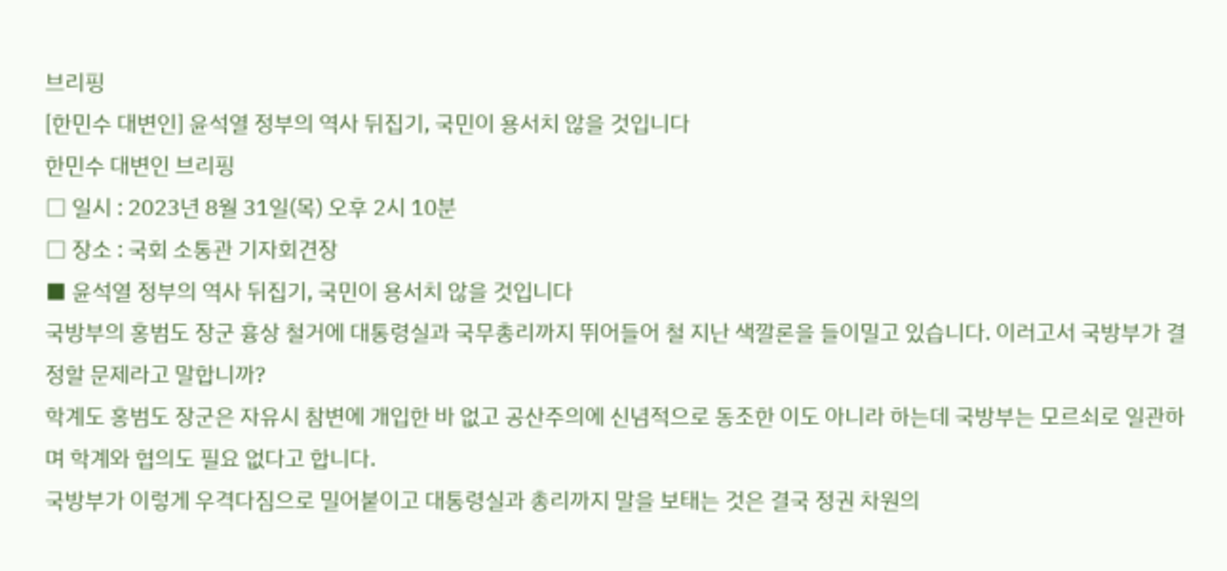브리핑
[한민수 대변인] 윤석열 정부의 역사 뒤집기, 국민이 용서치 않을 것입니다
한민수 대변인 브리핑
□ 일시 : 2023년 8월 31일(목) 오후 2시 10분
□ 장소 : 국회 소통관 기자회견장
■ 윤석열 정부의 역사 뒤집기, 국민이 용서치 않을 것입니다
국방부의 홍범도 장군 흉상 철거에 대통령실과 국무총리까지 뛰어들어 철 지난 색깔론을 들이밀고 있습니다. 이러고서 국방부가 결정할 문제라고 말합니까?
학계도 홍범도 장군은 자유시 참변에 개입한 바 없고 공산주의에 신념적으로 동조한 이도 아니라 하는데 국방부는 모르쇠로 일관하며 학계와 협의도 필요 없다고 합니다.
국방부가 이렇게 우격다짐으로 밀어붙이고 대통령실과 총리까지 말을 보태는 것은 결국 정권 차원의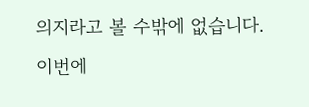의지라고 볼 수밖에 없습니다.
이번에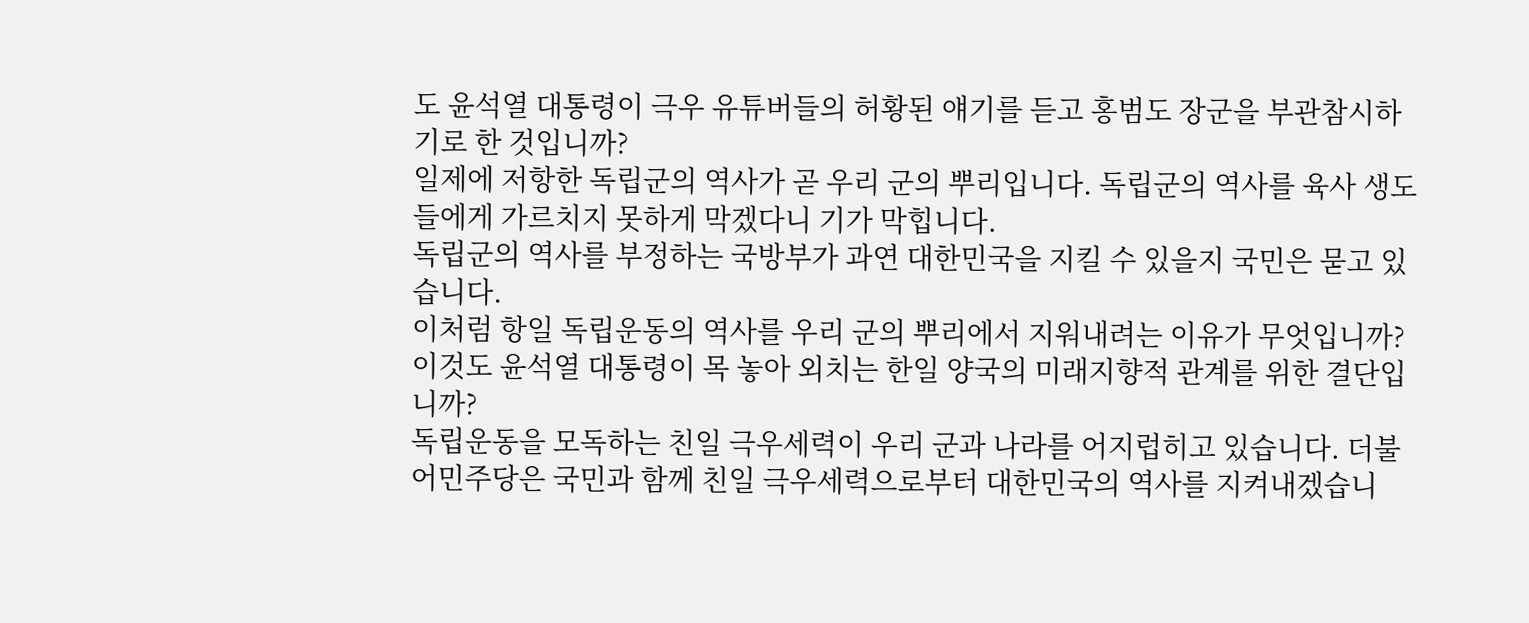도 윤석열 대통령이 극우 유튜버들의 허황된 얘기를 듣고 홍범도 장군을 부관참시하기로 한 것입니까?
일제에 저항한 독립군의 역사가 곧 우리 군의 뿌리입니다. 독립군의 역사를 육사 생도들에게 가르치지 못하게 막겠다니 기가 막힙니다.
독립군의 역사를 부정하는 국방부가 과연 대한민국을 지킬 수 있을지 국민은 묻고 있습니다.
이처럼 항일 독립운동의 역사를 우리 군의 뿌리에서 지워내려는 이유가 무엇입니까? 이것도 윤석열 대통령이 목 놓아 외치는 한일 양국의 미래지향적 관계를 위한 결단입니까?
독립운동을 모독하는 친일 극우세력이 우리 군과 나라를 어지럽히고 있습니다. 더불어민주당은 국민과 함께 친일 극우세력으로부터 대한민국의 역사를 지켜내겠습니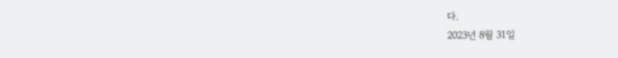다.
2023년 8월 31일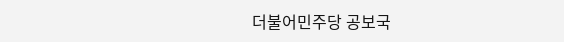더불어민주당 공보국